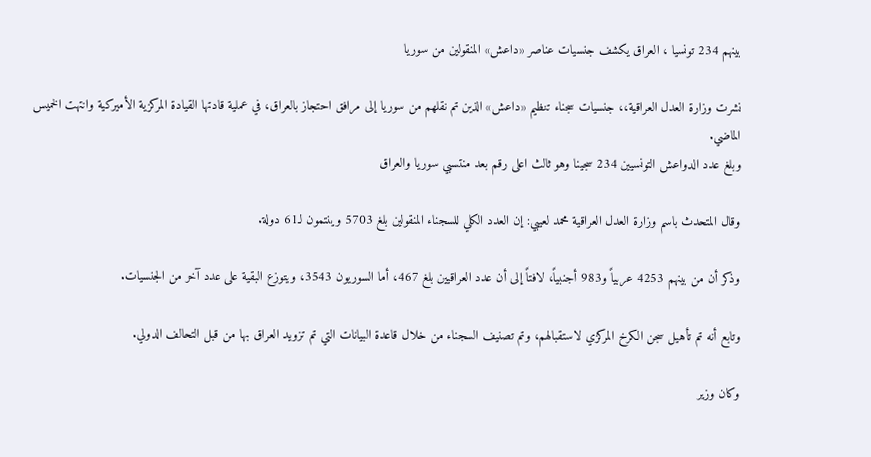بينهم 234 تونسيا ، العراق يكشف جنسيات عناصر «داعش» المنقولين من سوريا

نشرت وزارة العدل العراقية،، جنسيات سجناء تنظيم «داعش» الذين تم نقلهم من سوريا إلى مرافق احتجاز بالعراق، في عملية قادتها القيادة المركزية الأميركية وانتهت الخميس الماضي.
وبلغ عدد الدواعش التونسيين 234 سجينا وهو ثالث اعلى رقم بعد منتسبي سوريا والعراق

وقال المتحدث باسم وزارة العدل العراقية محمد لعيبي: إن العدد الكلي للسجناء المنقولين بلغ 5703 وينتمون لـ61 دولة.

وذكر أن من بينهم 4253 عربياً و983 أجنبياً، لافتاً إلى أن عدد العراقيين بلغ 467، أما السوريون 3543، ويتوزع البقية على عدد آخر من الجنسيات.

وتابع أنه تم تأهيل سجن الكرخ المركزي لاستقبالهم، وتم تصنيف السجناء من خلال قاعدة البيانات التي تم تزويد العراق بها من قبل التحالف الدولي.

وكان وزير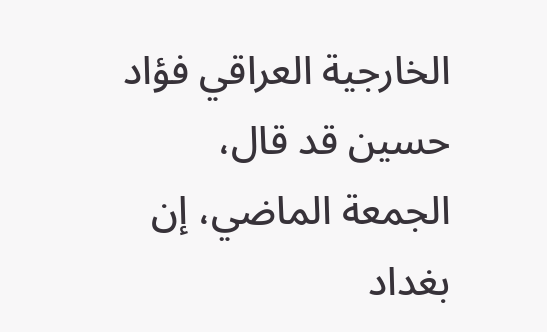الخارجية العراقي فؤاد حسين قد قال، الجمعة الماضي، إن بغداد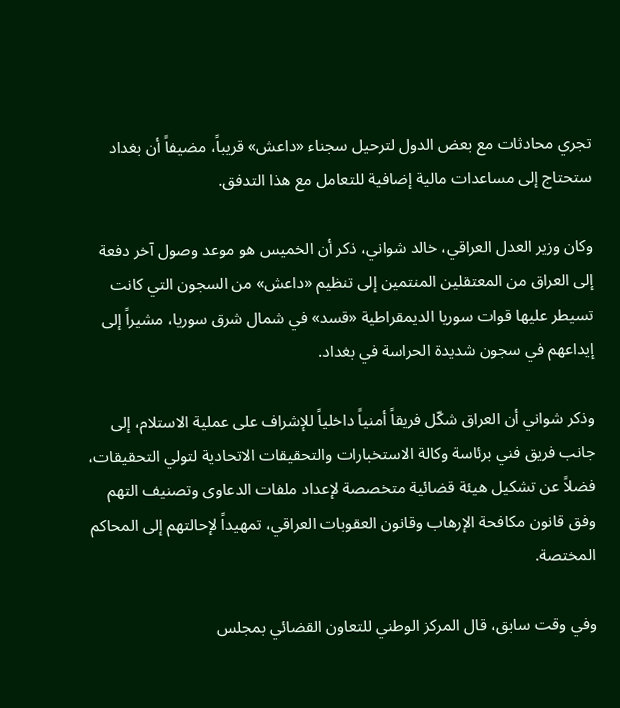تجري محادثات مع بعض الدول لترحيل سجناء «داعش» قريباً، مضيفاً أن بغداد ستحتاج إلى مساعدات مالية إضافية للتعامل مع هذا التدفق.

وكان وزير العدل العراقي، خالد شواني، ذكر أن الخميس هو موعد وصول آخر دفعة إلى العراق من المعتقلين المنتمين إلى تنظيم «داعش» من السجون التي كانت تسيطر عليها قوات سوريا الديمقراطية «قسد» في شمال شرق سوريا، مشيراً إلى إيداعهم في سجون شديدة الحراسة في بغداد.

وذكر شواني أن العراق شكّل فريقاً أمنياً داخلياً للإشراف على عملية الاستلام، إلى جانب فريق فني برئاسة وكالة الاستخبارات والتحقيقات الاتحادية لتولي التحقيقات، فضلاً عن تشكيل هيئة قضائية متخصصة لإعداد ملفات الدعاوى وتصنيف التهم وفق قانون مكافحة الإرهاب وقانون العقوبات العراقي، تمهيداً لإحالتهم إلى المحاكم المختصة.

وفي وقت سابق، قال المركز الوطني للتعاون القضائي بمجلس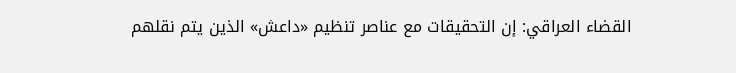القضاء العراقي: إن التحقيقات مع عناصر تنظيم «داعش» الذين يتم نقلهم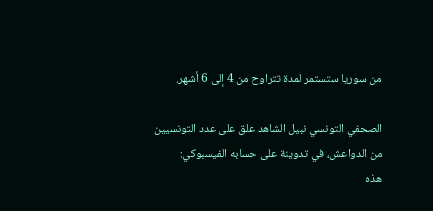من سوريا ستستمر لمدة تتراوح من 4 إلى 6 أشهر.

الصحفي التونسي نبيل الشاهد علق على عدد التونسيين من الدواعش، في تدوينة على حسابه الفيسبوكي:
هذه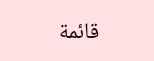قائمة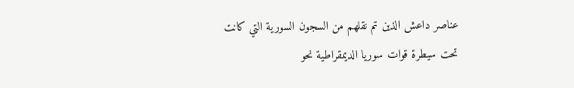عناصر داعش الذين تم نقلهم من السجون السورية التي كانت تحت سيطرة قوات سوريا الديمقراطية نحو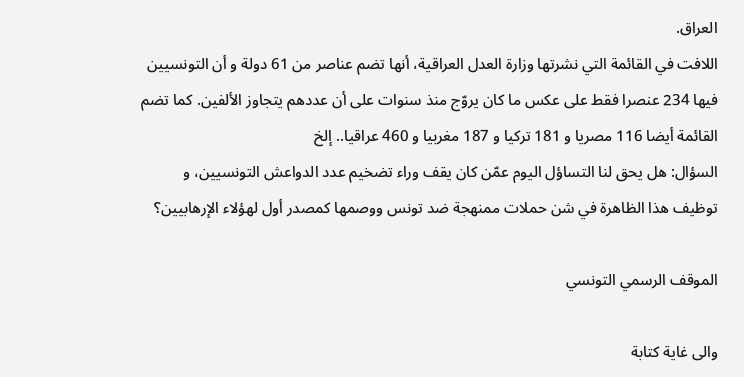العراق.
اللافت في القائمة التي نشرتها وزارة العدل العراقية، أنها تضم عناصر من 61 دولة و أن التونسيين فيها 234 عنصرا فقط على عكس ما كان يروّج منذ سنوات على أن عددهم يتجاوز الألفين. كما تضم القائمة أيضا 116 مصريا و 181 تركيا و 187 مغربيا و 460 عراقيا.. إلخ
السؤال: هل يحق لنا التساؤل اليوم عمّن كان يقف وراء تضخيم عدد الدواعش التونسيين، و توظيف هذا الظاهرة في شن حملات ممنهجة ضد تونس ووصمها كمصدر أول لهؤلاء الإرهابيين؟

الموقف الرسمي التونسي

والى غاية كتابة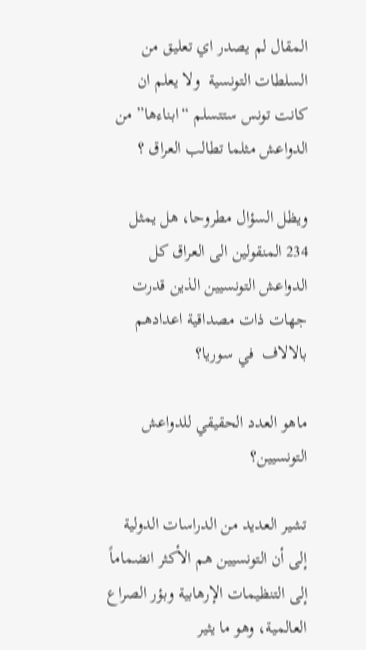المقال لم يصدر اي تعليق من السلطات التونسية  ولا يعلم ان كانت تونس ستتسلم “ابناءها” من الدواعش مثلما تطالب العراق ؟

ويظل السؤال مطروحا، هل يمثل 234 المنقولين الى العراق كل الدواعش التونسيين الذين قدرت جهات ذات مصداقية اعدادهم بالالاف  في سوريا؟

ماهو العدد الحقيقي للدواعش التونسيين؟

تشير العديد من الدراسات الدولية إلى أن التونسيين هم الأكثر انضماماً إلى التنظيمات الإرهابية وبؤر الصراع العالمية، وهو ما يثير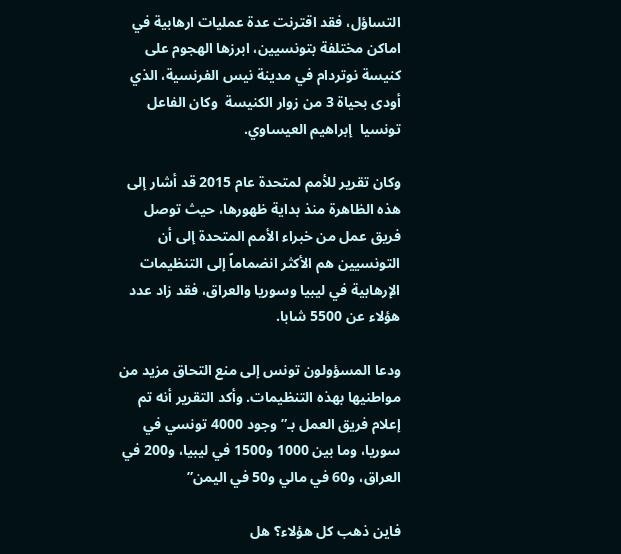التساؤل، فقد اقترنت عدة عمليات ارهابية في اماكن مختلفة بتونسيين، ابرزها الهجوم على كنيسة نوتردام في مدينة نيس الفرنسية، الذي أودى بحياة 3 من زوار الكنيسة  وكان الفاعل  تونسيا  إبراهيم العيساوي.

وكان تقرير للأمم لمتحدة عام 2015 قد أشار إلى هذه الظاهرة منذ بداية ظهورها، حيث توصل فريق عمل من خبراء الأمم المتحدة إلى أن التونسيين هم الأكثر انضماماً إلى التنظيمات الإرهابية في ليبيا وسوريا والعراق، فقد زاد عدد هؤلاء عن 5500 شابا.

ودعا المسؤولون تونس إلى منع التحاق مزيد من مواطنيها بهذه التنظيمات. وأكد التقرير أنه تم إعلام فريق العمل بـ”وجود 4000 تونسي في سوريا، وما بين 1000 و1500 في ليبيا، و200 في العراق، و60 في مالي و50 في اليمن”

فاين ذهب كل هؤلاء؟ هل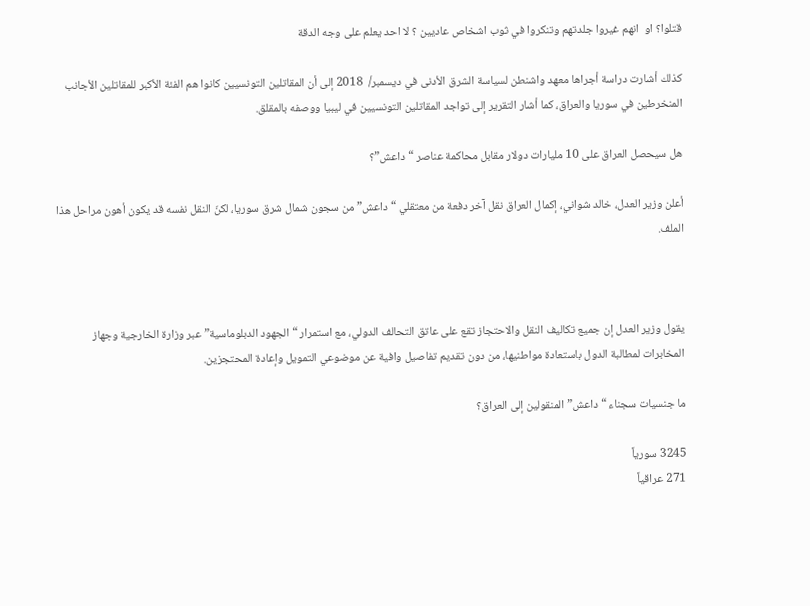قتلوا؟ او  انهم غيروا جلدتهم وتنكروا في ثوب اشخاص عاديين ؟ لا احد يعلم على وجه الدقة

كذلك أشارت دراسة أجراها معهد واشنطن لسياسة الشرق الأدنى في ديسمبر/  2018 إلى أن المقاتلين التونسيين كانوا هم الفئة الأكبر للمقاتلين الأجانب المنخرطين في سوريا والعراق، كما أشار التقرير إلى تواجد المقاتلين التونسيين في ليبيا ووصفه بالمقلق.

هل سيحصل العراق على 10 مليارات دولار مقابل محاكمة عناصر “داعش”؟

أعلن وزير العدل، خالد شواني، إكمال العراق نقل آخر دفعة من معتقلي “داعش” من سجون شمال شرق سوريا، لكنّ النقل نفسه قد يكون أهون مراحل هذا الملف.



يقول وزير العدل إن جميع تكاليف النقل والاحتجاز تقع على عاتق التحالف الدولي، مع استمرار “الجهود الدبلوماسية” عبر وزارة الخارجية وجهاز المخابرات لمطالبة الدول باستعادة مواطنيها، من دون تقديم تفاصيل وافية عن موضوعي التمويل وإعادة المحتجزين.

ما جنسيات سجناء “داعش” المنقولين إلى العراق؟

3245 سورياً
271 عراقياً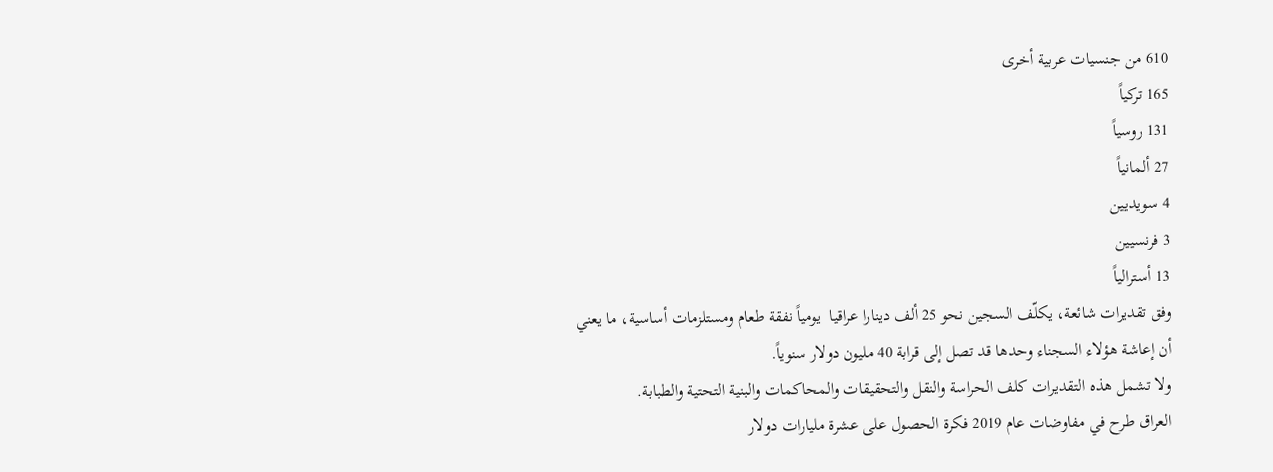610 من جنسيات عربية أخرى
165 تركياً
131 روسياً
27 ألمانياً
4 سويديين
3 فرنسيين
13 أسترالياً
وفق تقديرات شائعة، يكلّف السجين نحو 25 ألف دينارا عراقيا  يومياً نفقة طعام ومستلزمات أساسية، ما يعني أن إعاشة هؤلاء السجناء وحدها قد تصل إلى قرابة 40 مليون دولار سنوياً.
ولا تشمل هذه التقديرات كلف الحراسة والنقل والتحقيقات والمحاكمات والبنية التحتية والطبابة.
العراق طرح في مفاوضات عام 2019 فكرة الحصول على عشرة مليارات دولار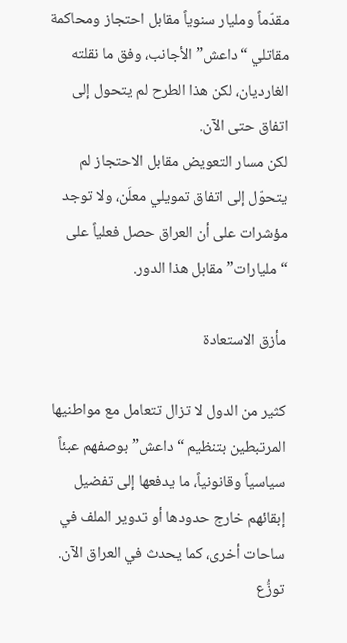مقدّماً ومليار سنوياً مقابل احتجاز ومحاكمة مقاتلي “داعش” الأجانب، وفق ما نقلته الغارديان، لكن هذا الطرح لم يتحول إلى اتفاق حتى الآن.
لكن مسار التعويض مقابل الاحتجاز لم يتحوّل إلى اتفاق تمويلي معلَن، ولا توجد مؤشرات على أن العراق حصل فعلياً على “مليارات” مقابل هذا الدور.

مأزق الاستعادة

كثير من الدول لا تزال تتعامل مع مواطنيها المرتبطين بتنظيم “داعش” بوصفهم عبئاً سياسياً وقانونياً، ما يدفعها إلى تفضيل إبقائهم خارج حدودها أو تدوير الملف في ساحات أخرى، كما يحدث في العراق الآن.
توزُّع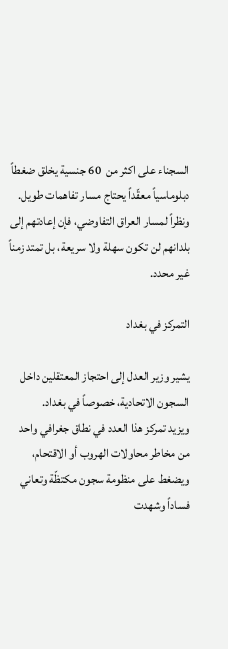السجناء على اكثر من  60 جنسية يخلق ضغطاً دبلوماسياً معقّداً يحتاج مسار تفاهمات طويل.
ونظراً لمسار العراق التفاوضي، فإن إعادتهم إلى بلدانهم لن تكون سهلة ولا سريعة، بل تمتد زمناً غير محدد.

التمركز في بغداد

يشير وزير العدل إلى احتجاز المعتقلين داخل السجون الاتحادية، خصوصاً في بغداد.
ويزيد تمركز هذا العدد في نطاق جغرافي واحد من مخاطر محاولات الهروب أو الاقتحام، ويضغط على منظومة سجون مكتظّة وتعاني فساداً وشهدت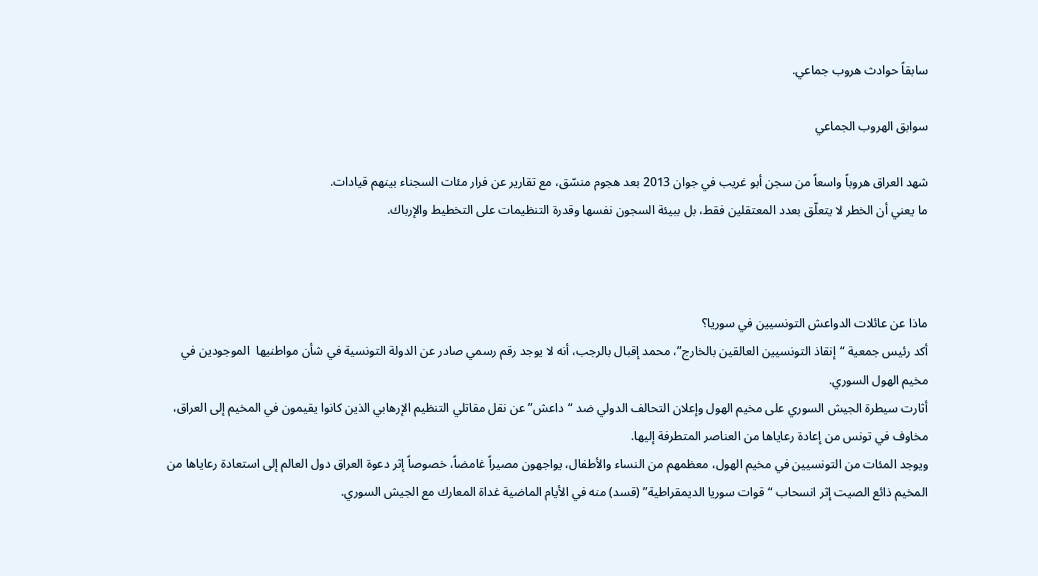سابقاً حوادث هروب جماعي.

سوابق الهروب الجماعي

شهد العراق هروباً واسعاً من سجن أبو غريب في جوان 2013 بعد هجوم منسّق، مع تقارير عن فرار مئات السجناء بينهم قيادات.
ما يعني أن الخطر لا يتعلّق بعدد المعتقلين فقط، بل ببيئة السجون نفسها وقدرة التنظيمات على التخطيط والإرباك.



ماذا عن عائلات الدواعش التونسيين في سوريا؟
أكد رئيس جمعية “إنقاذ التونسيين العالقين بالخارج”، محمد إقبال بالرجب، أنه لا يوجد رقم رسمي صادر عن الدولة التونسية في شأن مواطنيها  الموجودين في مخيم الهول السوري.
أثارت سيطرة الجيش السوري على مخيم الهول وإعلان التحالف الدولي ضد “داعش” عن نقل مقاتلي التنظيم الإرهابي الذين كانوا يقيمون في المخيم إلى العراق، مخاوف في تونس من إعادة رعاياها من العناصر المتطرفة إليها.
ويوجد المئات من التونسيين في مخيم الهول، معظمهم من النساء والأطفال، يواجهون مصيراً غامضاً، خصوصاً إثر دعوة العراق دول العالم إلى استعادة رعاياها من المخيم ذائع الصيت إثر انسحاب “قوات سوريا الديمقراطية” (قسد) منه في الأيام الماضية غداة المعارك مع الجيش السوري.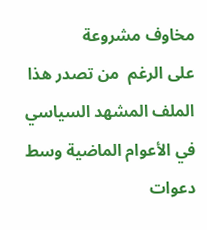مخاوف مشروعة
على الرغم  من تصدر هذا  الملف المشهد السياسي في الأعوام الماضية وسط دعوات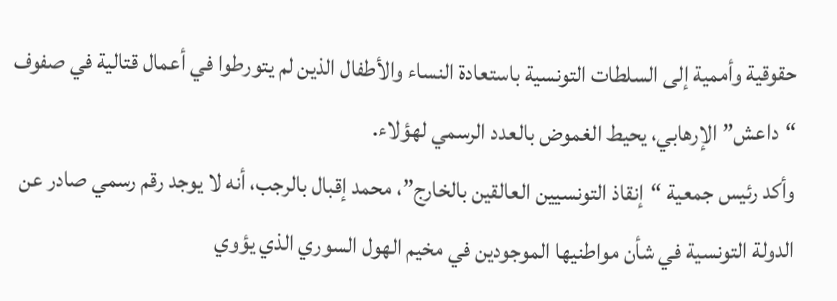حقوقية وأممية إلى السلطات التونسية باستعادة النساء والأطفال الذين لم يتورطوا في أعمال قتالية في صفوف “داعش” الإرهابي، يحيط الغموض بالعدد الرسمي لهؤلاء.
وأكد رئيس جمعية “إنقاذ التونسيين العالقين بالخارج”، محمد إقبال بالرجب، أنه لا يوجد رقم رسمي صادر عن الدولة التونسية في شأن مواطنيها الموجودين في مخيم الهول السوري الذي يؤوي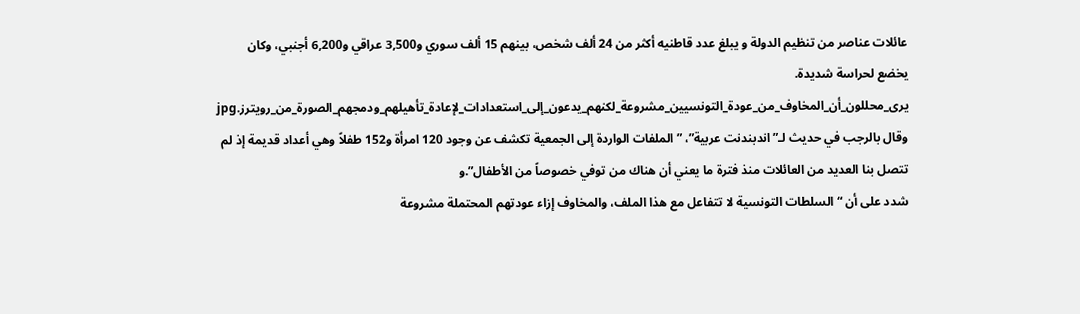عائلات عناصر من تنظيم الدولة و يبلغ عدد قاطنيه أكثر من 24 ألف شخص، بينهم 15 ألف سوري و3,500 عراقي و6,200 أجنبي، وكان يخضع لحراسة شديدة.
يرى_محللون_أن_المخاوف_من_عودة_التونسيين_مشروعة_لكنهم_يدعون_إلى_استعدادات_لإعادة_تأهيلهم_ودمجهم_الصورة_من_رويترز.jpg
وقال بالرجب في حديث لـ”اندبندنت عربية”، ” الملفات الواردة إلى الجمعية تكشف عن وجود 120 امرأة و152 طفلاً وهي أعداد قديمة إذ لم تتصل بنا العديد من العائلات منذ فترة ما يعني أن هناك من توفي خصوصاً من الأطفال”.و
شدد على أن “السلطات التونسية لا تتفاعل مع هذا الملف، والمخاوف إزاء عودتهم المحتملة مشروعة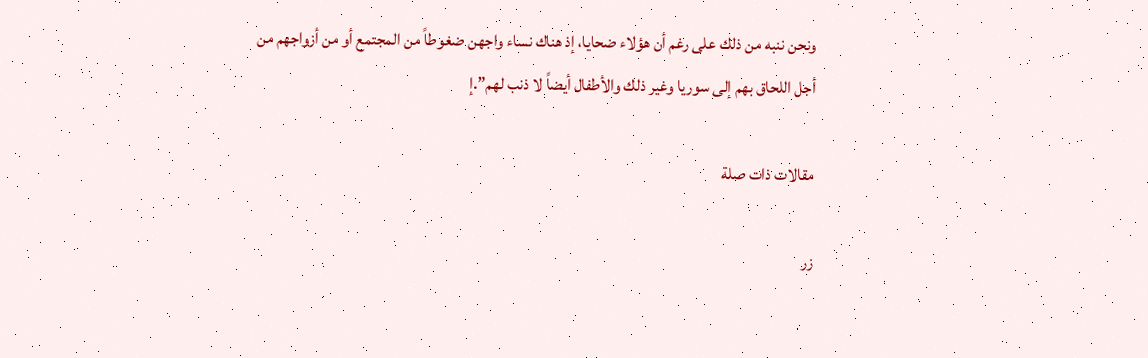ونحن ننبه من ذلك على رغم أن هؤلاء ضحايا، إذ هناك نساء واجهن ضغوطاً من المجتمع أو من أزواجهم من أجل اللحاق بهم إلى سوريا وغير ذلك والأطفال أيضاً لا ذنب لهم”.إ

مقالات ذات صلة

زر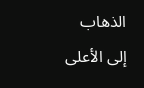الذهاب إلى الأعلى